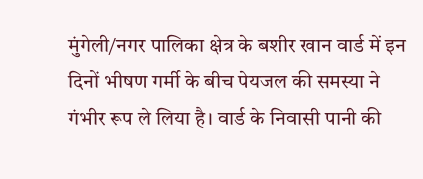मुंगेली/नगर पालिका क्षेत्र के बशीर खान वार्ड में इन दिनों भीषण गर्मी के बीच पेयजल की समस्या ने गंभीर रूप ले लिया है। वार्ड के निवासी पानी की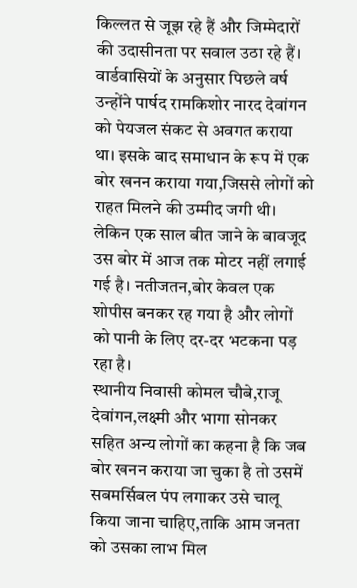किल्लत से जूझ रहे हैं और जिम्मेदारों की उदासीनता पर सवाल उठा रहे हैं।
वार्डवासियों के अनुसार पिछले वर्ष उन्होंने पार्षद रामकिशोर नारद देवांगन को पेयजल संकट से अवगत कराया था। इसके बाद समाधान के रूप में एक बोर खनन कराया गया,जिससे लोगों को राहत मिलने की उम्मीद जगी थी। लेकिन एक साल बीत जाने के बावजूद उस बोर में आज तक मोटर नहीं लगाई गई है। नतीजतन,बोर केवल एक शोपीस बनकर रह गया है और लोगों को पानी के लिए दर-दर भटकना पड़ रहा है।
स्थानीय निवासी कोमल चौबे,राजू देवांगन,लक्ष्मी और भागा सोनकर सहित अन्य लोगों का कहना है कि जब बोर खनन कराया जा चुका है तो उसमें सबमर्सिबल पंप लगाकर उसे चालू किया जाना चाहिए,ताकि आम जनता को उसका लाभ मिल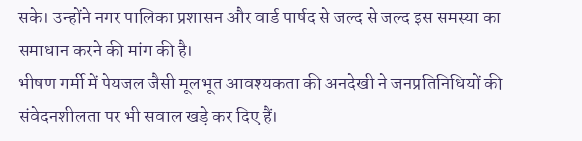सके। उन्होंने नगर पालिका प्रशासन और वार्ड पार्षद से जल्द से जल्द इस समस्या का समाधान करने की मांग की है।
भीषण गर्मी में पेयजल जैसी मूलभूत आवश्यकता की अनदेखी ने जनप्रतिनिधियों की संवेदनशीलता पर भी सवाल खड़े कर दिए हैं।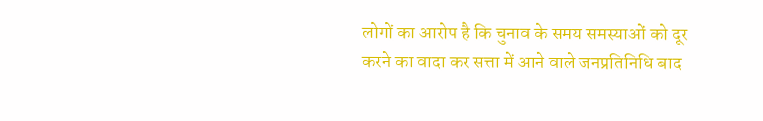लोगों का आरोप है कि चुनाव के समय समस्याओं को दूर करने का वादा कर सत्ता में आने वाले जनप्रतिनिधि बाद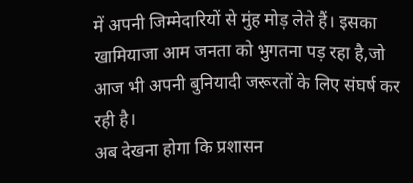में अपनी जिम्मेदारियों से मुंह मोड़ लेते हैं। इसका खामियाजा आम जनता को भुगतना पड़ रहा है,जो आज भी अपनी बुनियादी जरूरतों के लिए संघर्ष कर रही है।
अब देखना होगा कि प्रशासन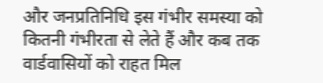और जनप्रतिनिधि इस गंभीर समस्या को कितनी गंभीरता से लेते हैं और कब तक वार्डवासियों को राहत मिल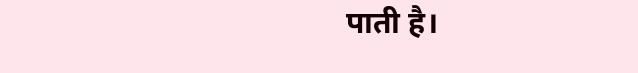पाती है।